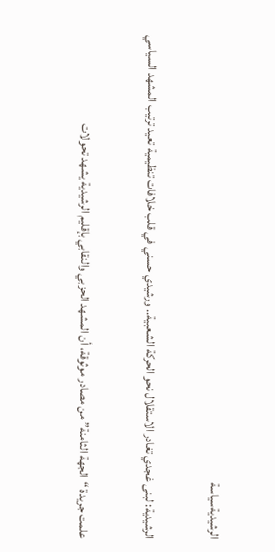الرشيديةسياسة

الرشيدية: لبنى غجدي تغادر الاستقلال نحو الحركة الشعبية.. ورشيدي حسني في قلب خلافات تنظيمية تعيد ترتيب المشهد السياسي

علمت جريدة “الجهة الثامنة” من مصادر موثوقة، أن المشهد الحزبي والنقابي بإقليم الرشيدية يشهد تحولات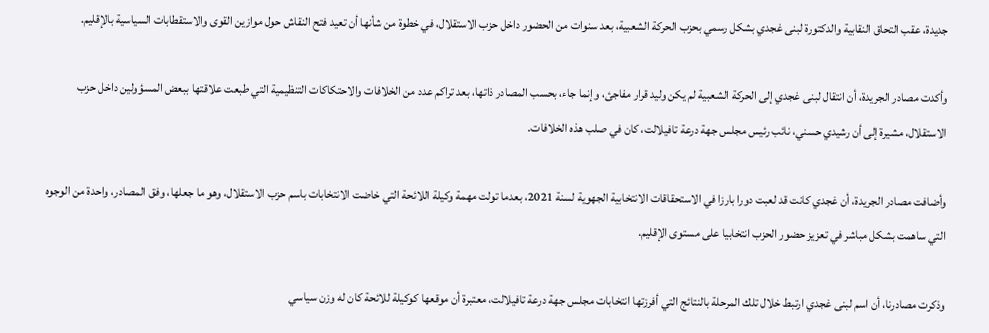جديدة، عقب التحاق النقابية والدكتورة لبنى غجدي بشكل رسمي بحزب الحركة الشعبية، بعد سنوات من الحضور داخل حزب الاستقلال، في خطوة من شأنها أن تعيد فتح النقاش حول موازين القوى والاستقطابات السياسية بالإقليم.

وأكدت مصادر الجريدة، أن انتقال لبنى غجدي إلى الحركة الشعبية لم يكن وليد قرار مفاجئ، وإنما جاء، بحسب المصادر ذاتها، بعد تراكم عدد من الخلافات والاحتكاكات التنظيمية التي طبعت علاقتها ببعض المسؤولين داخل حزب الاستقلال، مشيرة إلى أن رشيدي حسني، نائب رئيس مجلس جهة درعة تافيلالت، كان في صلب هذه الخلافات.

وأضافت مصادر الجريدة، أن غجدي كانت قد لعبت دورا بارزا في الاستحقاقات الانتخابية الجهوية لسنة 2021، بعدما تولت مهمة وكيلة اللائحة التي خاضت الانتخابات باسم حزب الاستقلال، وهو ما جعلها، وفق المصادر، واحدة من الوجوه التي ساهمت بشكل مباشر في تعزيز حضور الحزب انتخابيا على مستوى الإقليم.

وذكرت مصادرنا، أن اسم لبنى غجدي ارتبط خلال تلك المرحلة بالنتائج التي أفرزتها انتخابات مجلس جهة درعة تافيلالت، معتبرة أن موقعها كوكيلة للائحة كان له وزن سياسي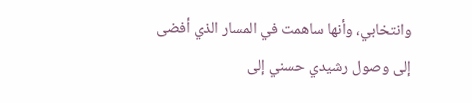وانتخابي، وأنها ساهمت في المسار الذي أفضى إلى وصول رشيدي حسني إلى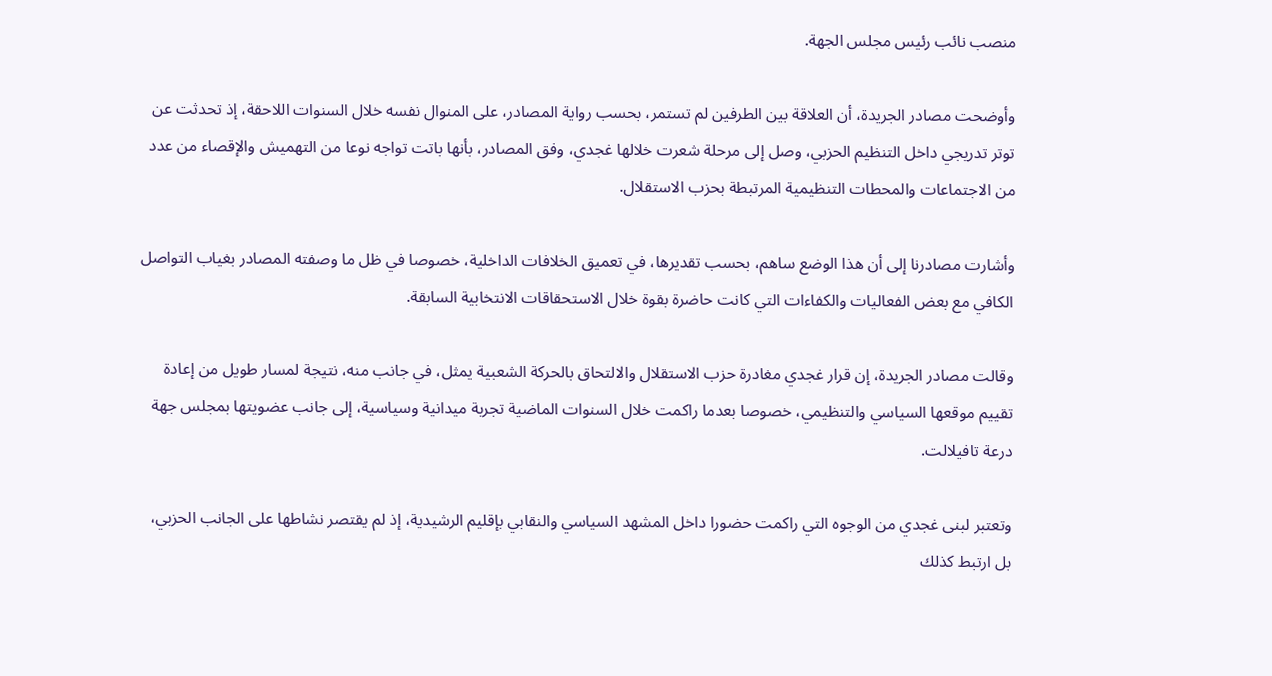منصب نائب رئيس مجلس الجهة.

وأوضحت مصادر الجريدة، أن العلاقة بين الطرفين لم تستمر، بحسب رواية المصادر، على المنوال نفسه خلال السنوات اللاحقة، إذ تحدثت عن توتر تدريجي داخل التنظيم الحزبي، وصل إلى مرحلة شعرت خلالها غجدي، وفق المصادر، بأنها باتت تواجه نوعا من التهميش والإقصاء من عدد من الاجتماعات والمحطات التنظيمية المرتبطة بحزب الاستقلال.

وأشارت مصادرنا إلى أن هذا الوضع ساهم، بحسب تقديرها، في تعميق الخلافات الداخلية، خصوصا في ظل ما وصفته المصادر بغياب التواصل الكافي مع بعض الفعاليات والكفاءات التي كانت حاضرة بقوة خلال الاستحقاقات الانتخابية السابقة.

وقالت مصادر الجريدة، إن قرار غجدي مغادرة حزب الاستقلال والالتحاق بالحركة الشعبية يمثل، في جانب منه، نتيجة لمسار طويل من إعادة تقييم موقعها السياسي والتنظيمي، خصوصا بعدما راكمت خلال السنوات الماضية تجربة ميدانية وسياسية، إلى جانب عضويتها بمجلس جهة درعة تافيلالت.

وتعتبر لبنى غجدي من الوجوه التي راكمت حضورا داخل المشهد السياسي والنقابي بإقليم الرشيدية، إذ لم يقتصر نشاطها على الجانب الحزبي، بل ارتبط كذلك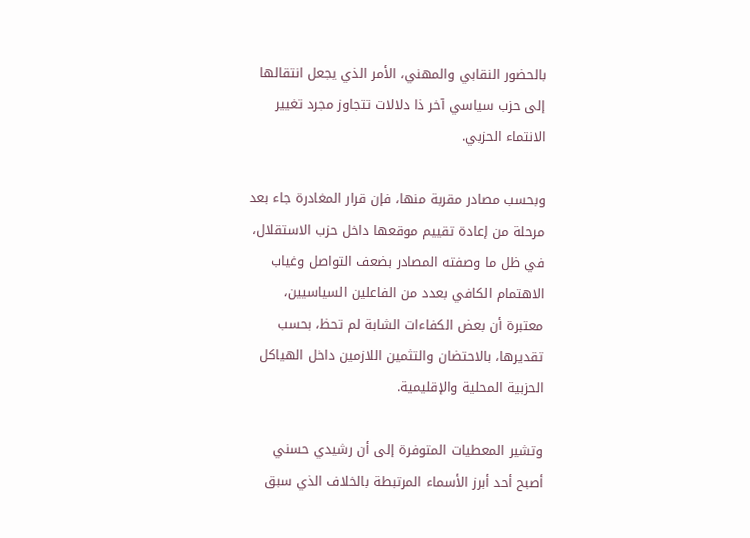بالحضور النقابي والمهني، الأمر الذي يجعل انتقالها إلى حزب سياسي آخر ذا دلالات تتجاوز مجرد تغيير الانتماء الحزبي.

وبحسب مصادر مقربة منها، فإن قرار المغادرة جاء بعد مرحلة من إعادة تقييم موقعها داخل حزب الاستقلال، في ظل ما وصفته المصادر بضعف التواصل وغياب الاهتمام الكافي بعدد من الفاعلين السياسيين، معتبرة أن بعض الكفاءات الشابة لم تحظ، بحسب تقديرها، بالاحتضان والتثمين اللازمين داخل الهياكل الحزبية المحلية والإقليمية.

وتشير المعطيات المتوفرة إلى أن رشيدي حسني أصبح أحد أبرز الأسماء المرتبطة بالخلاف الذي سبق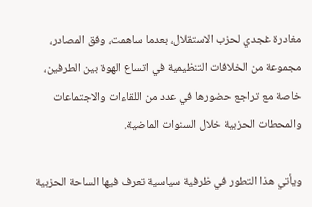مغادرة غجدي لحزب الاستقلال، بعدما ساهمت، وفق المصادر، مجموعة من الخلافات التنظيمية في اتساع الهوة بين الطرفين، خاصة مع تراجع حضورها في عدد من اللقاءات والاجتماعات والمحطات الحزبية خلال السنوات الماضية.

ويأتي هذا التطور في ظرفية سياسية تعرف فيها الساحة الحزبية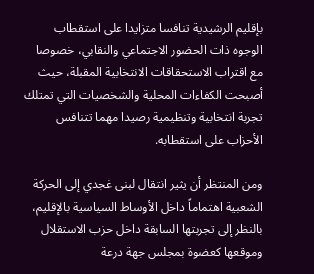بإقليم الرشيدية تنافسا متزايدا على استقطاب الوجوه ذات الحضور الاجتماعي والنقابي، خصوصا مع اقتراب الاستحقاقات الانتخابية المقبلة، حيث أصبحت الكفاءات المحلية والشخصيات التي تمتلك تجربة انتخابية وتنظيمية رصيدا مهما تتنافس الأحزاب على استقطابه.

ومن المنتظر أن يثير انتقال لبنى غجدي إلى الحركة الشعبية اهتماماً داخل الأوساط السياسية بالإقليم، بالنظر إلى تجربتها السابقة داخل حزب الاستقلال وموقعها كعضوة بمجلس جهة درعة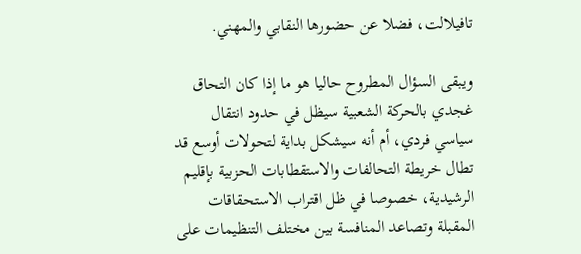تافيلالت، فضلا عن حضورها النقابي والمهني.

ويبقى السؤال المطروح حاليا هو ما إذا كان التحاق غجدي بالحركة الشعبية سيظل في حدود انتقال سياسي فردي، أم أنه سيشكل بداية لتحولات أوسع قد تطال خريطة التحالفات والاستقطابات الحزبية بإقليم الرشيدية، خصوصا في ظل اقتراب الاستحقاقات المقبلة وتصاعد المنافسة بين مختلف التنظيمات على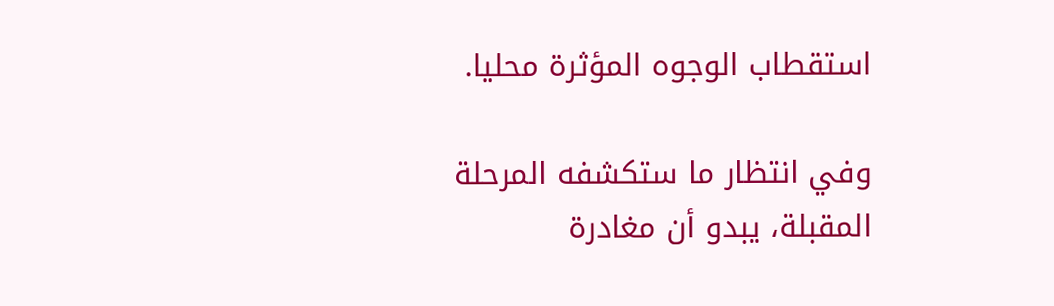استقطاب الوجوه المؤثرة محليا.

وفي انتظار ما ستكشفه المرحلة المقبلة، يبدو أن مغادرة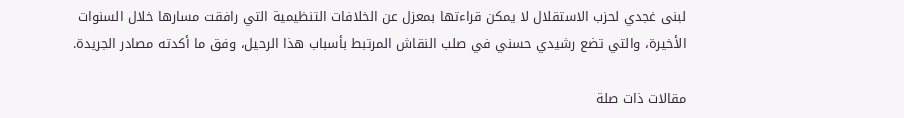لبنى غجدي لحزب الاستقلال لا يمكن قراءتها بمعزل عن الخلافات التنظيمية التي رافقت مسارها خلال السنوات الأخيرة، والتي تضع رشيدي حسني في صلب النقاش المرتبط بأسباب هذا الرحيل، وفق ما أكدته مصادر الجريدة.

مقالات ذات صلة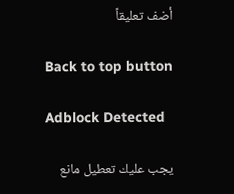أضف تعليقاً

Back to top button

Adblock Detected

يجب عليك تعطيل مانع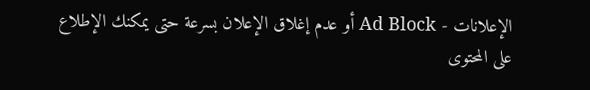الإعلانات - Ad Block أو عدم إغلاق الإعلان بسرعة حتى يمكنك الإطلاع على المحتوى